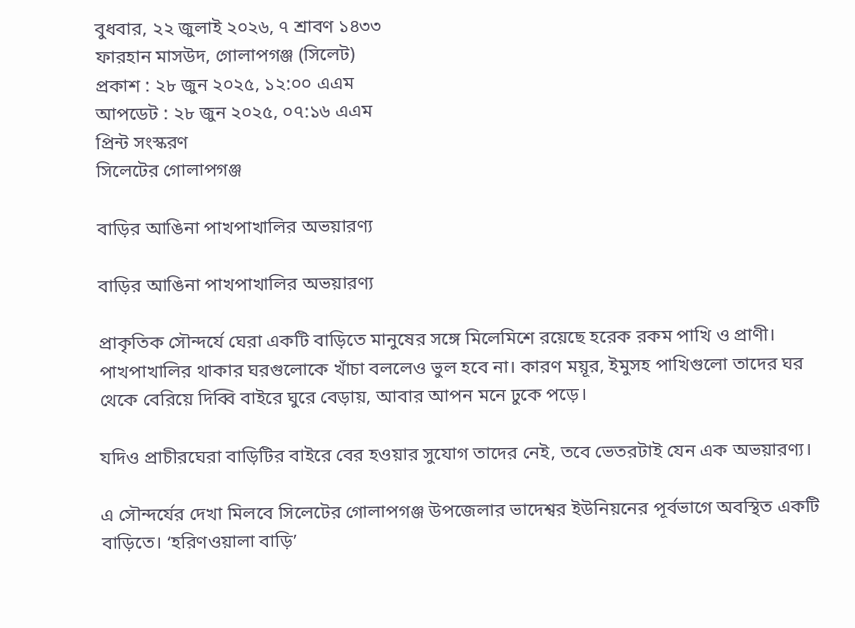বুধবার, ২২ জুলাই ২০২৬, ৭ শ্রাবণ ১৪৩৩
ফারহান মাসউদ, গোলাপগঞ্জ (সিলেট)
প্রকাশ : ২৮ জুন ২০২৫, ১২:০০ এএম
আপডেট : ২৮ জুন ২০২৫, ০৭:১৬ এএম
প্রিন্ট সংস্করণ
সিলেটের গোলাপগঞ্জ

বাড়ির আঙিনা পাখপাখালির অভয়ারণ্য

বাড়ির আঙিনা পাখপাখালির অভয়ারণ্য

প্রাকৃতিক সৌন্দর্যে ঘেরা একটি বাড়িতে মানুষের সঙ্গে মিলেমিশে রয়েছে হরেক রকম পাখি ও প্রাণী। পাখপাখালির থাকার ঘরগুলোকে খাঁচা বললেও ভুল হবে না। কারণ ময়ূর, ইমুসহ পাখিগুলো তাদের ঘর থেকে বেরিয়ে দিব্বি বাইরে ঘুরে বেড়ায়, আবার আপন মনে ঢুকে পড়ে।

যদিও প্রাচীরঘেরা বাড়িটির বাইরে বের হওয়ার সুযোগ তাদের নেই, তবে ভেতরটাই যেন এক অভয়ারণ্য।

এ সৌন্দর্যের দেখা মিলবে সিলেটের গোলাপগঞ্জ উপজেলার ভাদেশ্বর ইউনিয়নের পূর্বভাগে অবস্থিত একটি বাড়িতে। ‘হরিণওয়ালা বাড়ি’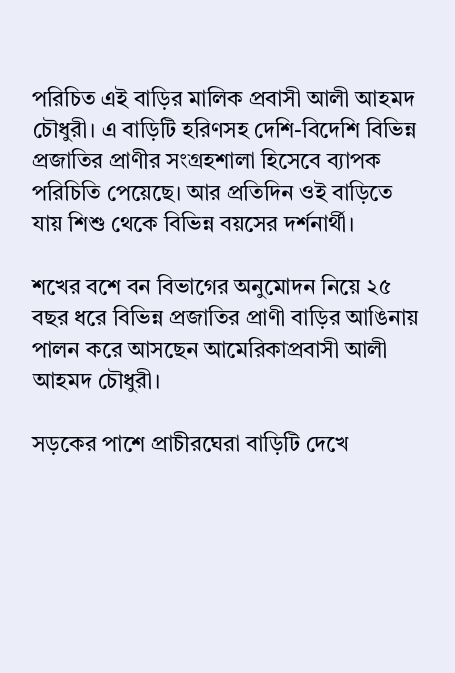পরিচিত এই বাড়ির মালিক প্রবাসী আলী আহমদ চৌধুরী। এ বাড়িটি হরিণসহ দেশি-বিদেশি বিভিন্ন প্রজাতির প্রাণীর সংগ্রহশালা হিসেবে ব্যাপক পরিচিতি পেয়েছে। আর প্রতিদিন ওই বাড়িতে যায় শিশু থেকে বিভিন্ন বয়সের দর্শনার্থী।

শখের বশে বন বিভাগের অনুমোদন নিয়ে ২৫ বছর ধরে বিভিন্ন প্রজাতির প্রাণী বাড়ির আঙিনায় পালন করে আসছেন আমেরিকাপ্রবাসী আলী আহমদ চৌধুরী।

সড়কের পাশে প্রাচীরঘেরা বাড়িটি দেখে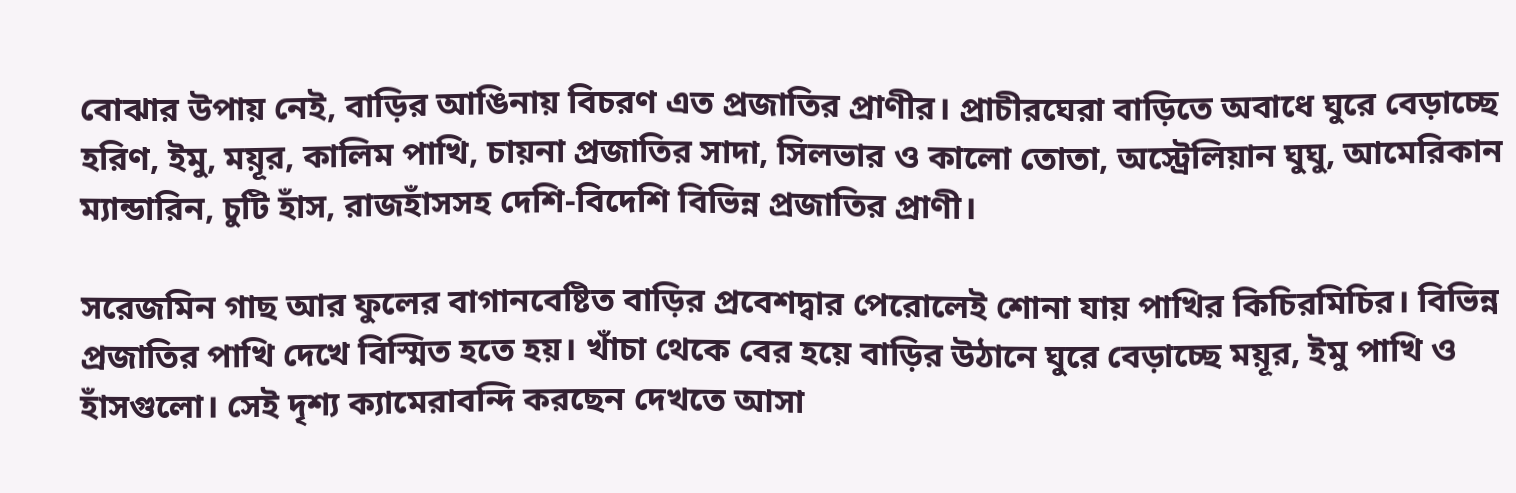বোঝার উপায় নেই, বাড়ির আঙিনায় বিচরণ এত প্রজাতির প্রাণীর। প্রাচীরঘেরা বাড়িতে অবাধে ঘুরে বেড়াচ্ছে হরিণ, ইমু, ময়ূর, কালিম পাখি, চায়না প্রজাতির সাদা, সিলভার ও কালো তোতা, অস্ট্রেলিয়ান ঘুঘু, আমেরিকান ম্যান্ডারিন, চুটি হাঁস, রাজহাঁসসহ দেশি-বিদেশি বিভিন্ন প্রজাতির প্রাণী।

সরেজমিন গাছ আর ফুলের বাগানবেষ্টিত বাড়ির প্রবেশদ্বার পেরোলেই শোনা যায় পাখির কিচিরমিচির। বিভিন্ন প্রজাতির পাখি দেখে বিস্মিত হতে হয়। খাঁচা থেকে বের হয়ে বাড়ির উঠানে ঘুরে বেড়াচ্ছে ময়ূর, ইমু পাখি ও হাঁসগুলো। সেই দৃশ্য ক্যামেরাবন্দি করছেন দেখতে আসা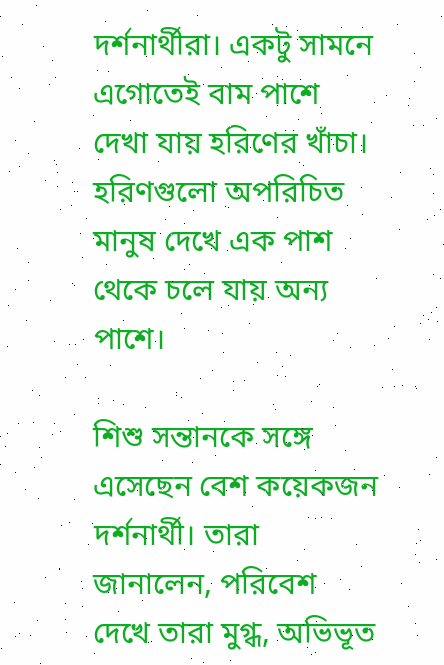দর্শনার্থীরা। একটু সামনে এগোতেই বাম পাশে দেখা যায় হরিণের খাঁচা। হরিণগুলো অপরিচিত মানুষ দেখে এক পাশ থেকে চলে যায় অন্য পাশে।

শিশু সন্তানকে সঙ্গে এসেছেন বেশ কয়েকজন দর্শনার্থী। তারা জানালেন, পরিবেশ দেখে তারা মুগ্ধ, অভিভূত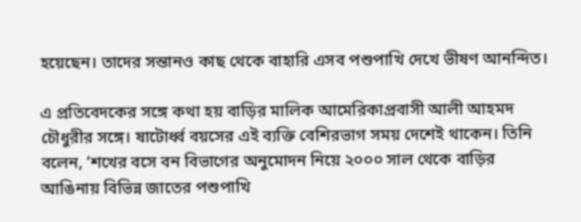হয়েছেন। তাদের সন্তানও কাছ থেকে বাহারি এসব পশুপাখি দেখে ভীষণ আনন্দিত।

এ প্রতিবেদকের সঙ্গে কথা হয় বাড়ির মালিক আমেরিকাপ্রবাসী আলী আহমদ চৌধুরীর সঙ্গে। ষাটোর্ধ্ব বয়সের এই ব্যক্তি বেশিরভাগ সময় দেশেই থাকেন। তিনি বলেন, ‘শখের বসে বন বিভাগের অনুমোদন নিয়ে ২০০০ সাল থেকে বাড়ির আঙিনায় বিভিন্ন জাতের পশুপাখি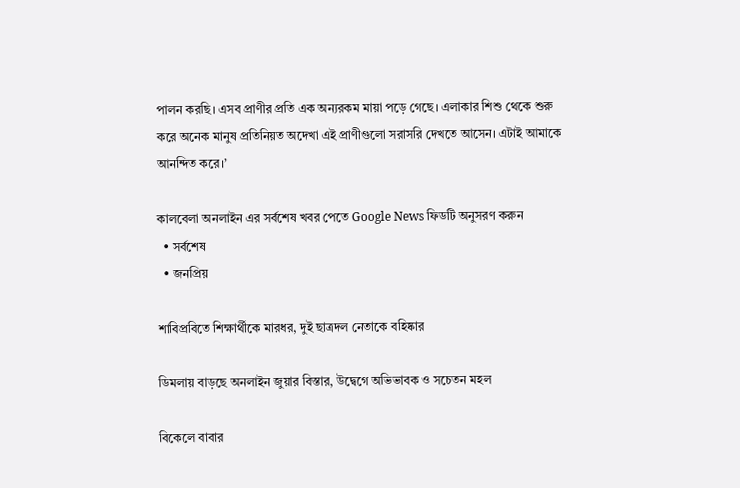পালন করছি। এসব প্রাণীর প্রতি এক অন্যরকম মায়া পড়ে গেছে। এলাকার শিশু থেকে শুরু করে অনেক মানুষ প্রতিনিয়ত অদেখা এই প্রাণীগুলো সরাসরি দেখতে আসেন। এটাই আমাকে আনন্দিত করে।’

কালবেলা অনলাইন এর সর্বশেষ খবর পেতে Google News ফিডটি অনুসরণ করুন
  • সর্বশেষ
  • জনপ্রিয়

শাবিপ্রবিতে শিক্ষার্থীকে মারধর, দুই ছাত্রদল নেতাকে বহিষ্কার

ডিমলায় বাড়ছে অনলাইন জুয়ার বিস্তার, উদ্বেগে অভিভাবক ও সচেতন মহল

বিকেলে বাবার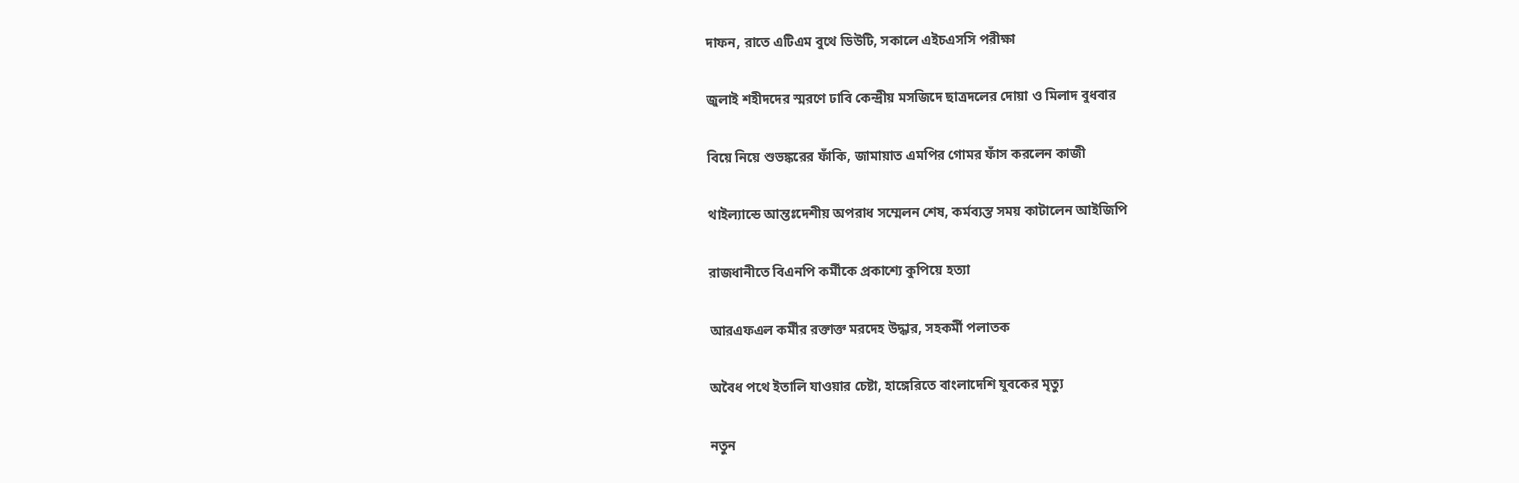দাফন, রাতে এটিএম বুথে ডিউটি, সকালে এইচএসসি পরীক্ষা

জুলাই শহীদদের স্মরণে ঢাবি কেন্দ্রীয় মসজিদে ছাত্রদলের দোয়া ও মিলাদ বুধবার

বিয়ে নিয়ে শুভঙ্করের ফাঁকি, জামায়াত এমপির গোমর ফাঁস করলেন কাজী

থাইল্যান্ডে আন্তঃদেশীয় অপরাধ সম্মেলন শেষ, কর্মব্যস্ত সময় কাটালেন আইজিপি

রাজধানীতে বিএনপি কর্মীকে প্রকাশ্যে কুপিয়ে হত্যা

আরএফএল কর্মীর রক্তাক্ত মরদেহ উদ্ধার, সহকর্মী পলাতক

অবৈধ পথে ইতালি যাওয়ার চেষ্টা, হাঙ্গেরিতে বাংলাদেশি যুবকের মৃত্যু

নতুন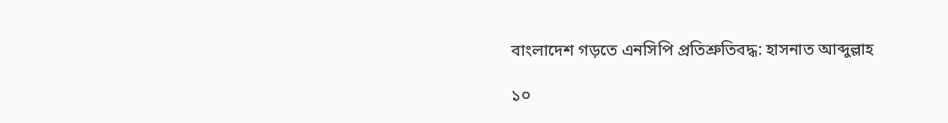বাংলাদেশ গড়তে এনসিপি প্রতিশ্রুতিবদ্ধ: হাসনাত আব্দুল্লাহ

১০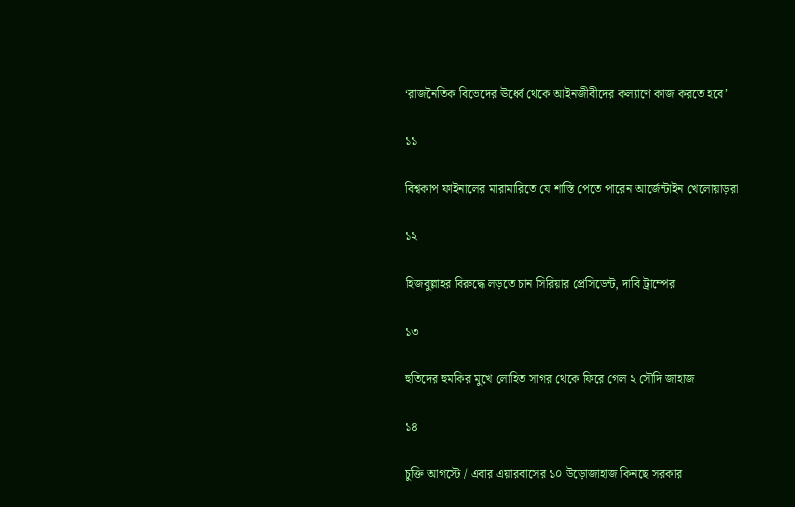‘রাজনৈতিক বিভেদের ঊর্ধ্বে থেকে আইনজীবীদের কল্যাণে কাজ করতে হবে’

১১

বিশ্বকাপ ফাইনালের মারামারিতে যে শাস্তি পেতে পারেন আর্জেন্টাইন খেলোয়াড়রা

১২

হিজবুল্লাহর বিরুদ্ধে লড়তে চান সিরিয়ার প্রেসিডেন্ট, দাবি ট্রাম্পের

১৩

হুতিদের হুমকির মুখে লোহিত সাগর থেকে ফিরে গেল ২ সৌদি জাহাজ

১৪

চুক্তি আগস্টে / এবার এয়ারবাসের ১০ উড়োজাহাজ কিনছে সরকার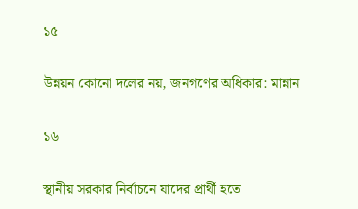১৫

উন্নয়ন কোনো দলের নয়, জনগণের অধিকার: মান্নান

১৬

স্থানীয় সরকার নির্বাচনে যাদের প্রার্থী হতে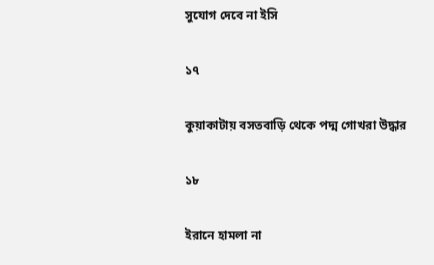সুযোগ দেবে না ইসি

১৭

কুয়াকাটায় বসতবাড়ি থেকে পদ্ম গোখরা উদ্ধার

১৮

ইরানে হামলা না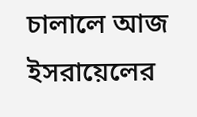চালালে আজ ইসরায়েলের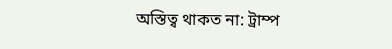অস্তিত্ব থাকত না: ট্রাম্প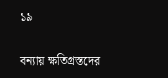১৯

বন্যায় ক্ষতিগ্রস্তদের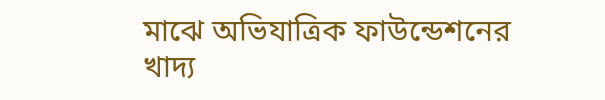মাঝে অভিযাত্রিক ফাউন্ডেশনের খাদ্য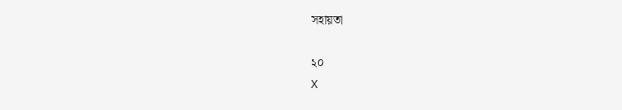সহায়তা

২০
X